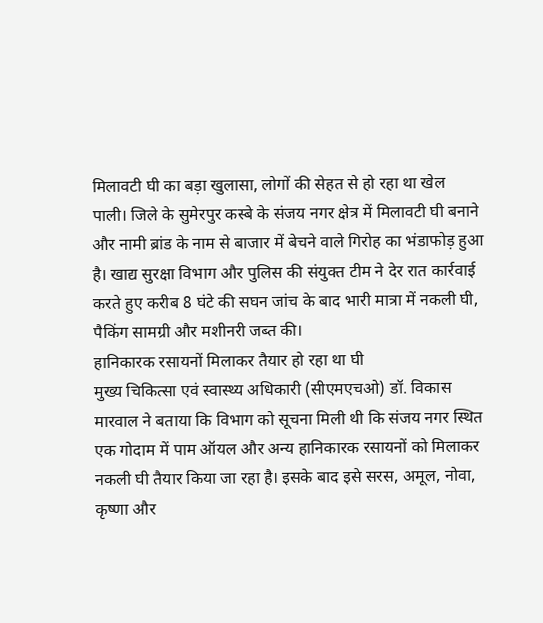मिलावटी घी का बड़ा खुलासा, लोगों की सेहत से हो रहा था खेल
पाली। जिले के सुमेरपुर कस्बे के संजय नगर क्षेत्र में मिलावटी घी बनाने और नामी ब्रांड के नाम से बाजार में बेचने वाले गिरोह का भंडाफोड़ हुआ है। खाद्य सुरक्षा विभाग और पुलिस की संयुक्त टीम ने देर रात कार्रवाई करते हुए करीब 8 घंटे की सघन जांच के बाद भारी मात्रा में नकली घी, पैकिंग सामग्री और मशीनरी जब्त की।
हानिकारक रसायनों मिलाकर तैयार हो रहा था घी
मुख्य चिकित्सा एवं स्वास्थ्य अधिकारी (सीएमएचओ) डॉ. विकास मारवाल ने बताया कि विभाग को सूचना मिली थी कि संजय नगर स्थित एक गोदाम में पाम ऑयल और अन्य हानिकारक रसायनों को मिलाकर नकली घी तैयार किया जा रहा है। इसके बाद इसे सरस, अमूल, नोवा, कृष्णा और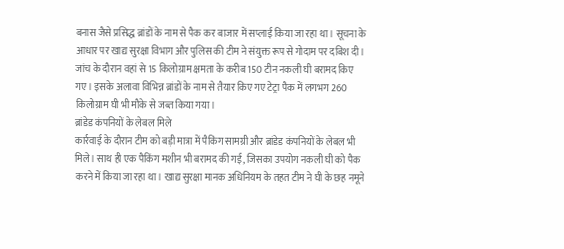बनास जैसे प्रसिद्ध ब्रांडों के नाम से पैक कर बाजार में सप्लाई किया जा रहा था। सूचना के आधार पर खाद्य सुरक्षा विभाग और पुलिस की टीम ने संयुक्त रूप से गोदाम पर दबिश दी। जांच के दौरान वहां से 15 किलोग्राम क्षमता के करीब 150 टीन नकली घी बरामद किए गए। इसके अलावा विभिन्न ब्रांडों के नाम से तैयार किए गए टेट्रा पैक में लगभग 260 किलोग्राम घी भी मौके से जब्त किया गया।
ब्रांडेड कंपनियों के लेबल मिले
कार्रवाई के दौरान टीम को बड़ी मात्रा में पैकिंग सामग्री और ब्रांडेड कंपनियों के लेबल भी मिले। साथ ही एक पैकिंग मशीन भी बरामद की गई, जिसका उपयोग नकली घी को पैक करने में किया जा रहा था। खाद्य सुरक्षा मानक अधिनियम के तहत टीम ने घी के छह नमूने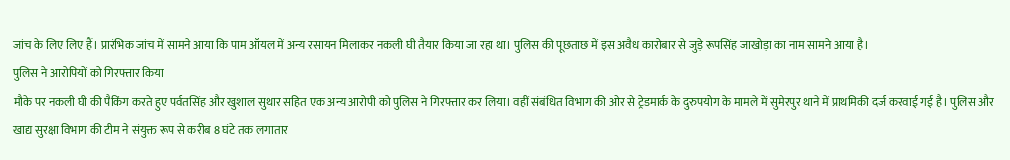जांच के लिए लिए हैं। प्रारंभिक जांच में सामने आया कि पाम ऑयल में अन्य रसायन मिलाकर नकली घी तैयार किया जा रहा था। पुलिस की पूछताछ में इस अवैध कारोबार से जुड़े रूपसिंह जाखोड़ा का नाम सामने आया है।
पुलिस ने आरोपियों को गिरफ्तार किया
मौके पर नकली घी की पैकिंग करते हुए पर्वतसिंह और खुशाल सुथार सहित एक अन्य आरोपी को पुलिस ने गिरफ्तार कर लिया। वहीं संबंधित विभाग की ओर से ट्रेडमार्क के दुरुपयोग के मामले में सुमेरपुर थाने में प्राथमिकी दर्ज करवाई गई है। पुलिस और खाद्य सुरक्षा विभाग की टीम ने संयुक्त रूप से करीब 8 घंटे तक लगातार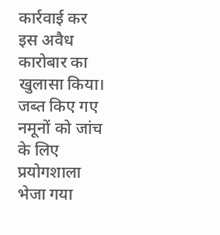कार्रवाई कर इस अवैध कारोबार का खुलासा किया। जब्त किए गए नमूनों को जांच के लिए प्रयोगशाला भेजा गया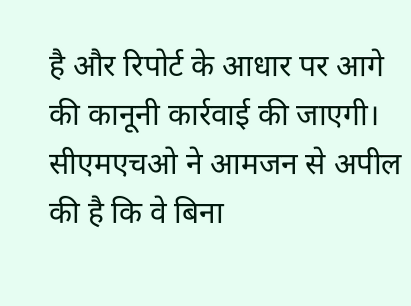है और रिपोर्ट के आधार पर आगे की कानूनी कार्रवाई की जाएगी। सीएमएचओ ने आमजन से अपील की है कि वे बिना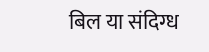बिल या संदिग्ध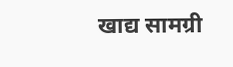खाद्य सामग्री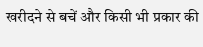खरीदने से बचें और किसी भी प्रकार की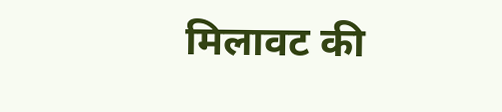मिलावट की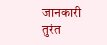जानकारी तुरंत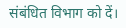संबंधित विभाग को दें।